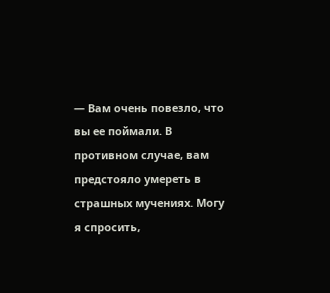— Вам очень повезло, что вы ее поймали. В противном случае, вам предстояло умереть в страшных мучениях. Могу я спросить,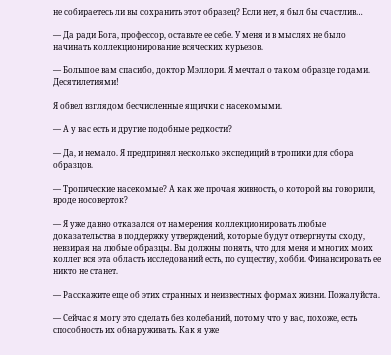не собираетесь ли вы сохранить этот образец? Если нет, я был бы счастлив…

— Да ради Бога, профессор, оставьте ее себе. У меня и в мыслях не было начинать коллекционирование всяческих курьезов.

— Большое вам спасибо, доктор Мэллори. Я мечтал о таком образце годами. Десятилетиями!

Я обвел взглядом бесчисленные ящички с насекомыми.

— А у вас есть и другие подобные редкости?

— Да, и немало. Я предпринял несколько экспедиций в тропики для сбора образцов.

— Тропические насекомые? А как же прочая живность, о которой вы говорили, вроде носоверток?

— Я уже давно отказался от намерения коллекционировать любые доказательства в поддержку утверждений, которые будут отвергнуты сходу, невзирая на любые образцы. Вы должны понять, что для меня и многих моих коллег вся эта область исследований есть, по существу, хобби. Финансировать ее никто не станет.

— Расскажите еще об этих странных и неизвестных формах жизни. Пожалуйста.

— Сейчас я могу это сделать без колебаний, потому что у вас, похоже, есть способность их обнаруживать. Как я уже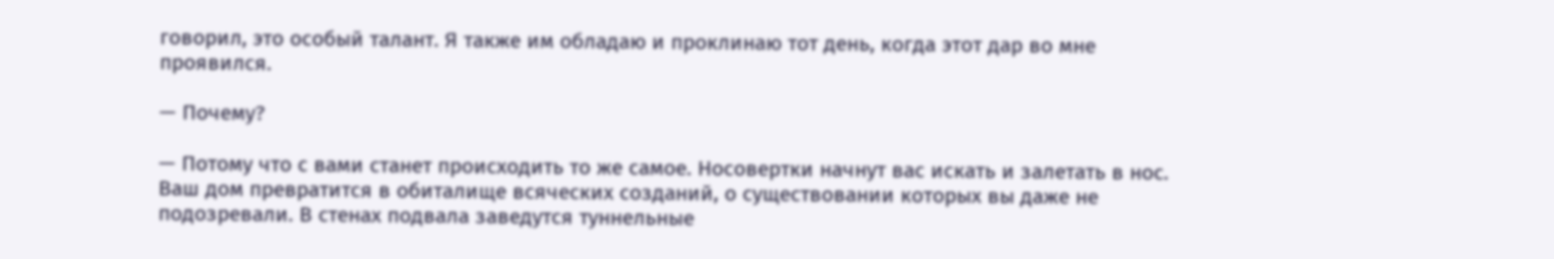говорил, это особый талант. Я также им обладаю и проклинаю тот день, когда этот дар во мне проявился.

— Почему?

— Потому что с вами станет происходить то же самое. Носовертки начнут вас искать и залетать в нос. Ваш дом превратится в обиталище всяческих созданий, о существовании которых вы даже не подозревали. В стенах подвала заведутся туннельные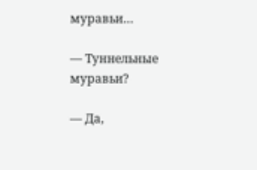муравьи…

— Туннельные муравьи?

— Да,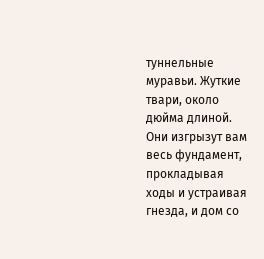туннельные муравьи. Жуткие твари, около дюйма длиной. Они изгрызут вам весь фундамент, прокладывая ходы и устраивая гнезда, и дом со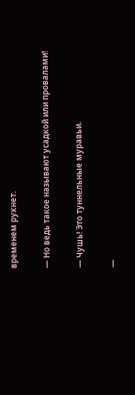временем рухнет.

— Но ведь такое называют усадкой или провалами!

— Чушь! Это туннельные муравьи.

—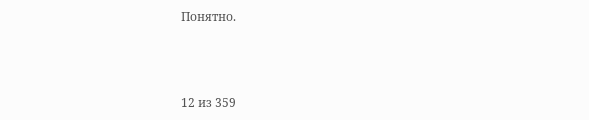Понятно.



12 из 359